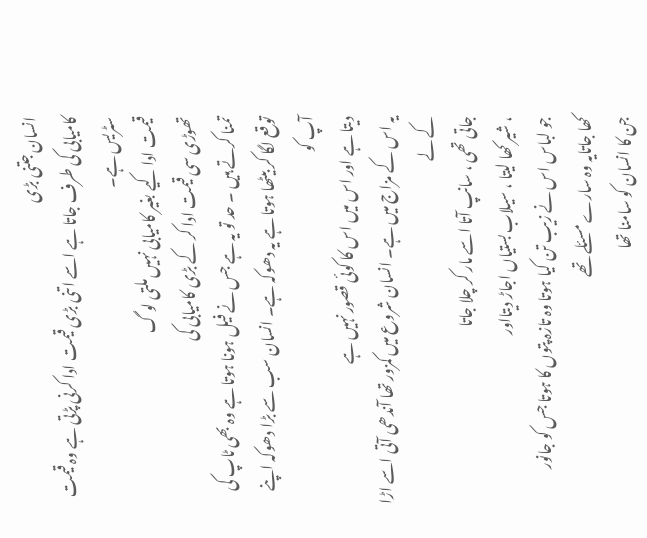انسان جتنی بڑی
کامیابی کی طرف جاتا ہے اسے اتنی بڑی قیمت ادا کرنی پڑتی ہے وہ قیمت سٹریس ہے۔
قیمت ادا کیے بغیر کامیابی نہیں ملتی لو گ
تھوڑی سی قیمت ادا کر کے بڑی کامیابی کی
تمنا کرتے ہیں ۔ حد تو یہ ہے جس نے فیل ہونا ہوتا ہے وہ بھی ٹاپ کی توقع لگا کر بیٹھا ہوتا ہے یہ دھوکہ ہے۔ انسان سب سے بڑا دھوکہ اپنے آپ کو
دیتا ہے اور اس میں اس کا کوئی قصور نہیں ہے
یہ اس کے مزاج میں ہے۔ انسان شروع میں کمزور تھا آندھی آتی اسے اڑا کے لے
جاتی تھی ، سانپ آتا اسے مار کر چلا جاتا
، شیر کھا لیتا ، سیلاب بستیاں اجاڑ دیتااور
جو لباس اس نے زیب تن کیا ہوتا وہ تازہ پتوں کا ہوتا جس کو جانور
کھا جاتایہ وہ سارے مسئلے تھے
جن کا انسان کو سامنا تھا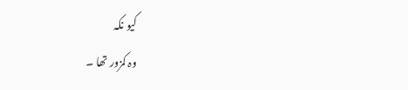کیو نکہ
وہ کمزور تھا ۔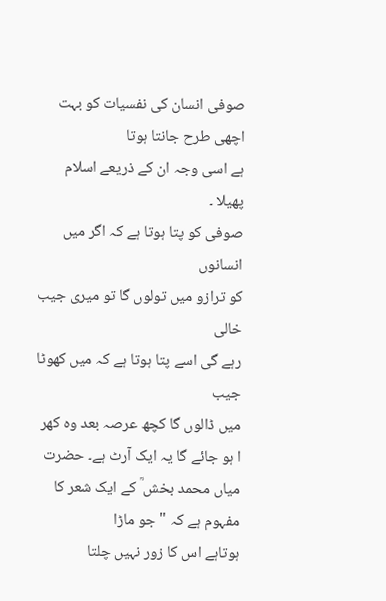صوفی انسان کی نفسیات کو بہت اچھی طرح جانتا ہوتا
ہے اسی وجہ ان کے ذریعے اسلام پھیلا ۔
صوفی کو پتا ہوتا ہے کہ اگر میں انسانوں
کو ترازو میں تولوں گا تو میری جیب خالی
رہے گی اسے پتا ہوتا ہے کہ میں کھوٹا جیب
میں ڈالوں گا کچھ عرصہ بعد وہ کھر ا ہو جائے گا یہ ایک آرٹ ہے۔ حضرت میاں محمد بخش ؒ کے ایک شعر کا مفہوم ہے کہ " جو ماڑا
ہوتاہے اس کا زور نہیں چلتا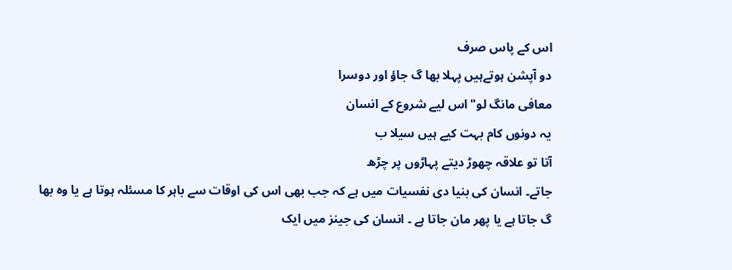اس کے پاس صرف
دو آپشن ہوتےہیں پہلا بھا گ جاؤ اور دوسرا
معافی مانگ لو" اس لیے شروع کے انسان
یہ دونوں کام بہت کیے ہیں سیلا ب
آتا تو علاقہ چھوڑ دیتے پہاڑوں پر چڑھ
جاتے۔ انسان کی بنیا دی نفسیات میں ہے کہ جب بھی اس کی اوقات سے باہر کا مسئلہ ہوتا ہے یا وہ بھا گ جاتا ہے یا پھر مان جاتا ہے ۔ انسان کی جینز میں ایک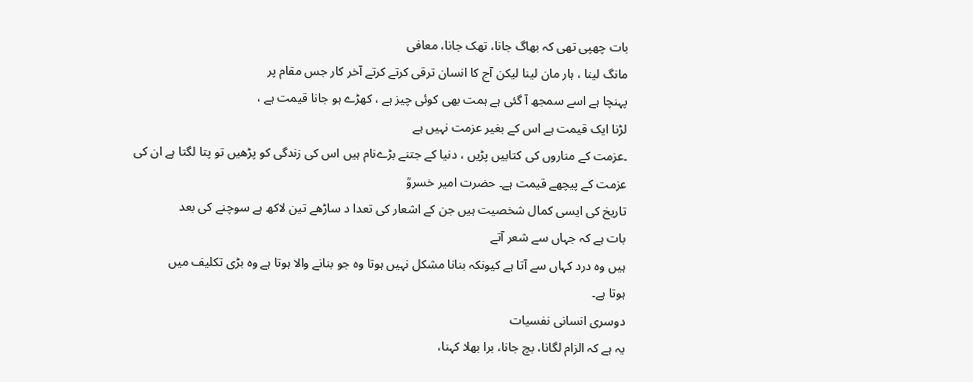بات چھپی تھی کہ بھاگ جانا، تھک جانا، معافی
مانگ لینا ، ہار مان لینا لیکن آج کا انسان ترقی کرتے کرتے آخر کار جس مقام پر
پہنچا ہے اسے سمجھ آ گئی ہے ہمت بھی کوئی چیز ہے ، کھڑے ہو جانا قیمت ہے ،
لڑنا ایک قیمت ہے اس کے بغیر عزمت نہیں ہے
۔عزمت کے مناروں کی کتابیں پڑیں ، دنیا کے جتنے بڑےنام ہیں اس کی زندگی کو پڑھیں تو پتا لگتا ہے ان کی
عزمت کے پیچھے قیمت ہے۔ حضرت امیر خسروؒ
تاریخ کی ایسی کمال شخصیت ہیں جن کے اشعار کی تعدا د ساڑھے تین لاکھ ہے سوچنے کی بعد
بات ہے کہ جہاں سے شعر آتے
ہیں وہ درد کہاں سے آتا ہے کیونکہ بنانا مشکل نہیں ہوتا وہ جو بنانے والا ہوتا ہے وہ بڑی تکلیف میں
ہوتا ہے۔
دوسری انسانی نفسیات
یہ ہے کہ الزام لگانا، بچ جانا، برا بھلا کہنا،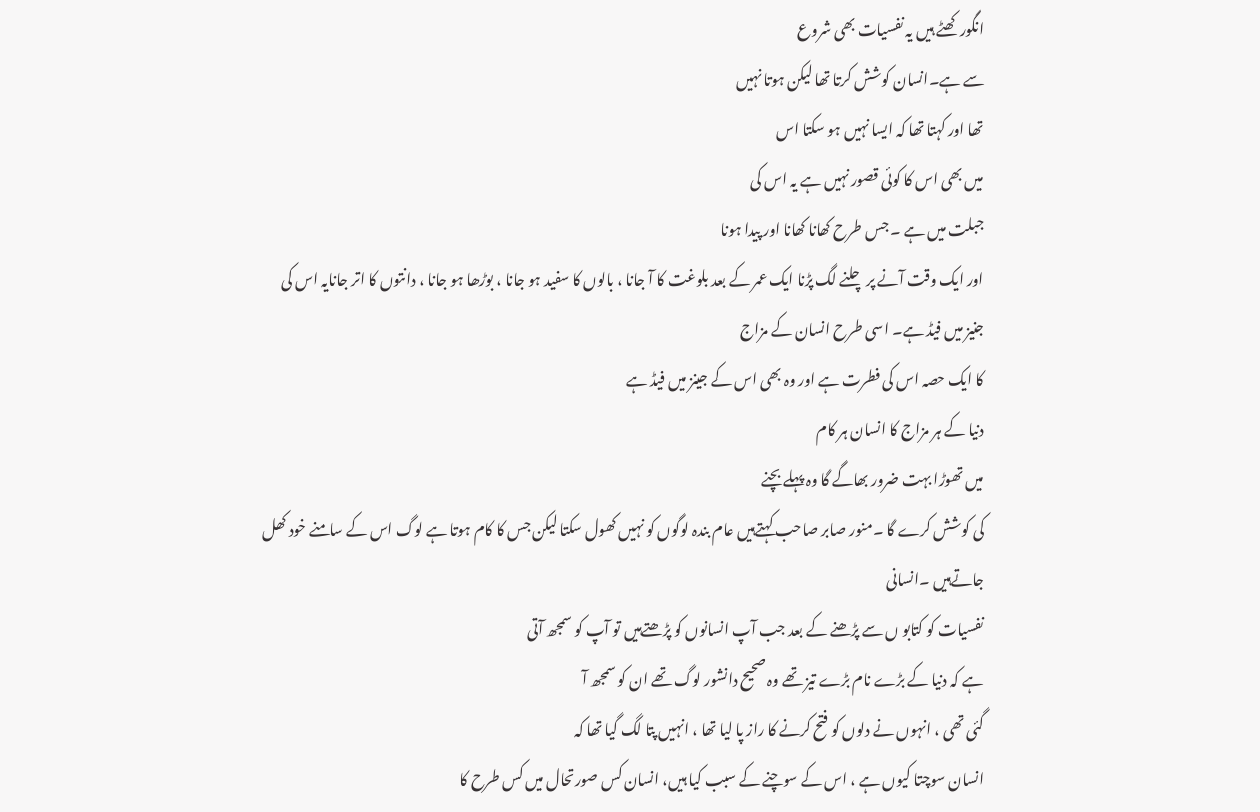انگور کھٹے ہیں یہ نفسیات بھی شروع
سے ہے۔انسان کوشش کرتا تھا لیکن ہوتا نہیں
تھا اور کہتا تھا کہ ایسا نہیں ہو سکتا اس
میں بھی اس کا کوئی قصور نہیں ہے یہ اس کی
جبلت میں ہے ۔ جس طرح کھانا کھانا اور پیدا ہونا
اور ایک وقت آنے پر چلنے لگ پڑنا ایک عمر کے بعد بلوغت کا آ جانا ، بالوں کا سفید ہو جانا ، بوڑھا ہو جانا ، دانتوں کا اتر جانایہ اس کی
جنیز میں فیڈ ہے۔ اسی طرح انسان کے مزاج
کا ایک حصہ اس کی فطرت ہے اور وہ بھی اس کے جینز میں فیڈ ہے
دنیا کے ہر مزاج کا انسان ہر کام
میں تھوڑا بہت ضرور بھاگے گا وہ پہلے بچنے
کی کوشش کرے گا ۔منور صابر صاحب کہتےہیں عام بندہ لوگوں کو نہیں کھول سکتا لیکن جس کا کام ہوتا ہے لوگ اس کے سامنے خود کھل جاتےہیں ۔انسانی
نفسیات کو کتابو ں سے پڑھنے کے بعد جب آپ انسانوں کو پڑھتےہیں تو آپ کو سمجھ آتی
ہے کہ دنیا کے بڑے نام بڑے تیز تھے وہ صحیح دانشور لوگ تھے ان کو سمجھ آ
گئی تھی ، انہوں نے دلوں کو فتح کرنے کا راز پا لیا تھا ، انہیں پتا لگ گیا تھا کہ
انسان سوچتا کیوں ہے ، اس کے سوچنے کے سبب کیا ہیں، انسان کس صورتحال میں کس طرح کا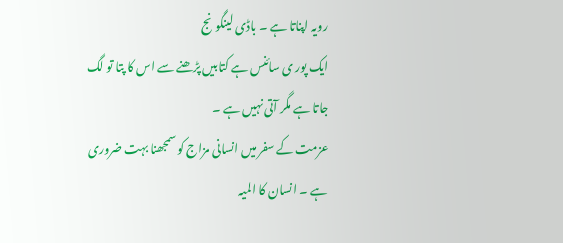رویہ اپناتا ہے ۔ باڈی لینگونج
ایک پور ی سائنس ہے کتابیں پڑھنے سے اس کا پتا تو لگ جاتا ہے مگر آتی نہیں ہے ۔
عزمت کے سفر میں انسانی مزاج کو سمجھنا بہت ضروری ہے ۔ انسان کا المیہ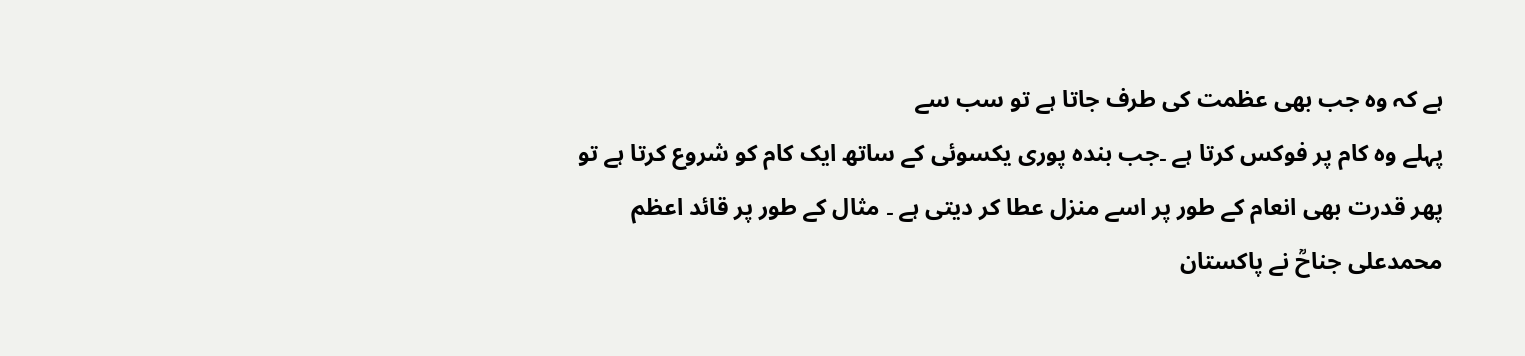ہے کہ وہ جب بھی عظمت کی طرف جاتا ہے تو سب سے
پہلے وہ کام پر فوکس کرتا ہے ۔جب بندہ پوری یکسوئی کے ساتھ ایک کام کو شروع کرتا ہے تو پھر قدرت بھی انعام کے طور پر اسے منزل عطا کر دیتی ہے ۔ مثال کے طور پر قائد اعظم
محمدعلی جناحؒ نے پاکستان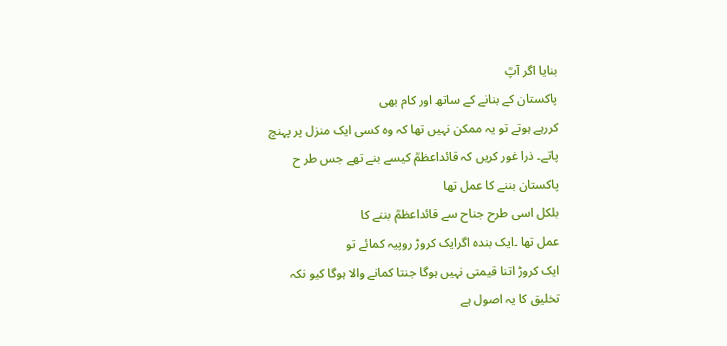بنایا اگر آپؒ
پاکستان کے بنانے کے ساتھ اور کام بھی
کررہے ہوتے تو یہ ممکن نہیں تھا کہ وہ کسی ایک منزل پر پہنچ پاتے۔ ذرا غور کریں کہ قائداعظمؒ کیسے بنے تھے جس طر ح پاکستان بننے کا عمل تھا
بلکل اسی طرح جناح سے قائداعظمؒ بننے کا
عمل تھا ۔ایک بندہ اگرایک کروڑ روپیہ کمائے تو
ایک کروڑ اتنا قیمتی نہیں ہوگا جنتا کمانے والا ہوگا کیو نکہ تخلیق کا یہ اصول ہے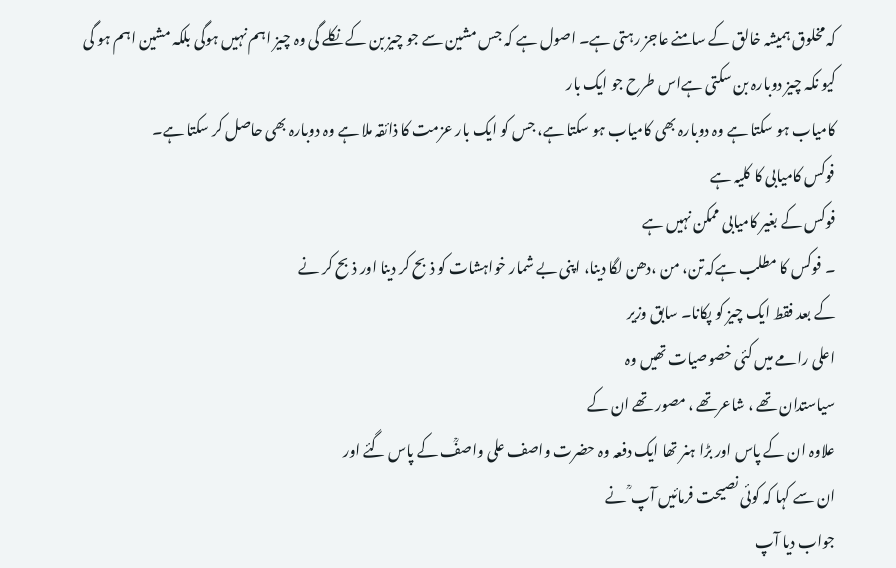کہ مخلوق ہمیشہ خالق کے سامنے عاجز رہتی ہے۔ اصول ہے کہ جس مشین سے جو چیز بن کے نکلے گی وہ چیز اہم نہیں ہوگی بلکہ مشین اہم ہو گی کیو نکہ چیز دوبارہ بن سکتی ہےاس طرح جو ایک بار
کامیاب ہو سکتا ہے وہ دوبارہ بھی کامیاب ہو سکتا ہے، جس کو ایک بار عزمت کا ذائقہ ملا ہے وہ دوبارہ بھی حاصل کر سکتا ہے۔
فوکس کامیابی کا کلیہ ہے
فوکس کے بغیر کامیابی ممکن نہیں ہے
۔ فوکس کا مطلب ہےکہ تن، من ،دھن لگا دینا، اپنی بے شمار خواہشات کو ذبح کر دینا اور ذبح کر نے
کے بعد فقط ایک چیز کو پکانا۔ سابق وزیر
اعلی رامے میں کئی خصوصیات تھیں وہ
سیاستدان تھے ، شاعرتھے ، مصور تھے ان کے
علاوہ ان کے پاس اور بڑا ہنر تھا ایک دفعہ وہ حضرت واصف علی واصفؒ کے پاس گئے اور
ان سے کہا کہ کوئی نصیحت فرمائیں آپ ؒ نے
جواب دیا آپ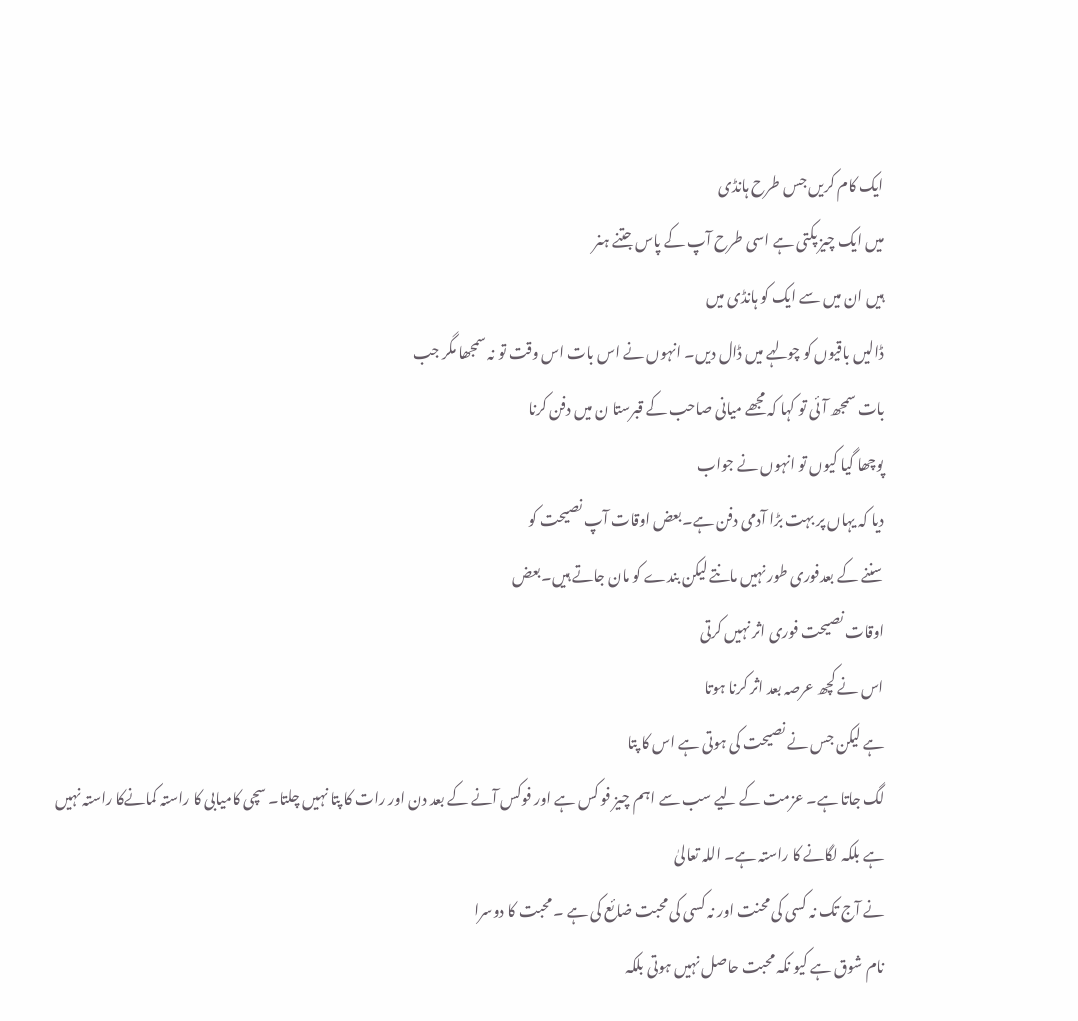ایک کام کریں جس طرح ہانڈی
میں ایک چیز پکتی ہے اسی طرح آپ کے پاس جتنے ہنر
ہیں ان میں سے ایک کو ہانڈی میں
ڈالیں باقیوں کو چولہے میں ڈال دیں۔ انہوں نے اس بات اس وقت تو نہ سمجھا مگر جب
بات سمجھ آئی تو کہا کہ مجھے میانی صاحب کے قبرستا ن میں دفن کرنا
پوچھا گیا کیوں تو انہوں نے جواب
دیا کہ یہاں پر بہت بڑا آدمی دفن ہے۔بعض اوقات آپ نصیحت کو
سننے کے بعدفوری طور نہیں مانتے لیکن بندے کو مان جاتے ہیں۔بعض
اوقات نصیحت فوری اثر نہیں کرتی
اس نے کچھ عرصہ بعد اثر کرنا ہوتا
ہے لیکن جس نے نصیحت کی ہوتی ہے اس کا پتا
لگ جاتا ہے۔ عزمت کے لیے سب سے اہم چیز فو کس ہے اور فوکس آنے کے بعد دن اور رات کا پتا نہیں چلتا۔ سچی کامیابی کا راستہ کمانےکا راستہ نہیں
ہے بلکہ لگانے کا راستہ ہے۔ اللہ تعالیٰ
نے آج تک نہ کسی کی محنت اور نہ کسی کی محبت ضائع کی ہے ۔ محبت کا دوسرا
نام شوق ہے کیو نکہ محبت حاصل نہیں ہوتی بلکہ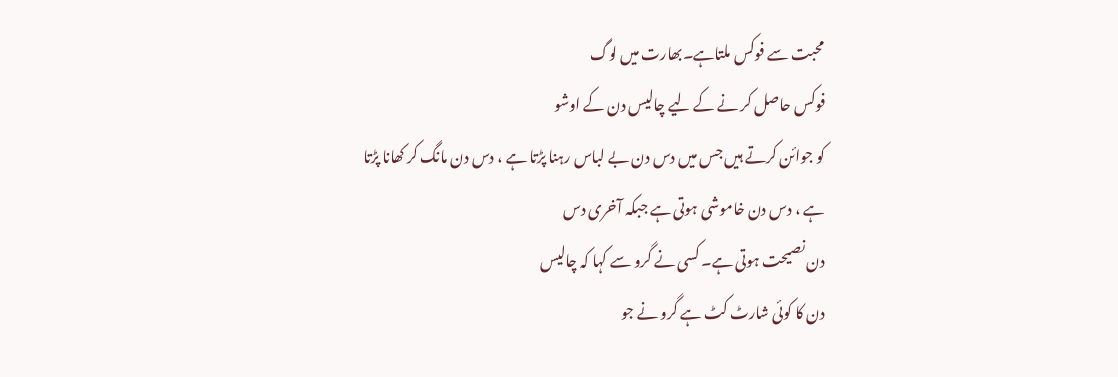محبت سے فوکس ملتاہے۔بھارت میں لوگ
فوکس حاصل کر نے کے لیے چالیس دن کے اوشو
کو جوائن کرتے ہیں جس میں دس دن بے لباس رہنا پڑتا ہے ، دس دن مانگ کر کھانا پڑتا
ہے ، دس دن خاموشی ہوتی ہے جبکہ آخری دس
دن نصیحت ہوتی ہے۔ کسی نے گرو سے کہا کہ چالیس
دن کا کوئی شارٹ کٹ ہے گرو نے جو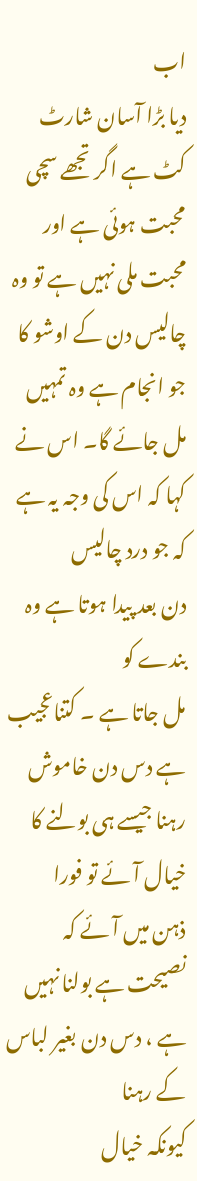اب
دیا بڑا آسان شارٹ کٹ ہے اگر تجھے سچی
محبت ہوئی ہے اور محبت ملی نہیں ہے تو وہ
چالیس دن کے اوشو کا جو انجام ہے وہ تمہیں مل جائے گا۔ اس نے کہا کہ اس کی وجہ یہ ہے کہ جو درد چالیس
دن بعد پیدا ہوتا ہے وہ بندے کو
مل جاتا ہے ۔ کتناعجیب ہے دس دن خاموش
رہنا جیسے ہی بولنے کا خیال آئے تو فورا
ذہن میں آئے کہ نصیحت ہے بولنا نہیں ہے ، دس دن بغیر لباس کے رہنا
کیونکہ خیال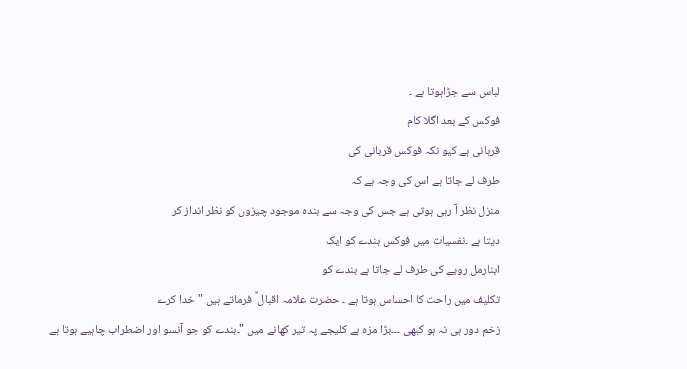لباس سے جڑاہوتا ہے ۔
فوکس کے بعد اگلا کام
قربانی ہے کیو نکہ فوکس قربانی کی
طرف لے جاتا ہے اس کی وجہ ہے کہ
منزل نظر آ رہی ہوتی ہے جس کی وجہ سے بندہ موجود چیزوں کو نظر انداز کر
دیتا ہے ۔نفسیات میں فوکس بندے کو ایک
ابنارمل رویے کی طرف لے جاتا ہے بندے کو
تکلیف میں راحت کا احساس ہوتا ہے ۔ حضرت علامہ اقبال ؒ فرماتے ہیں "خدا کرے
زخم دور ہی نہ ہو کبھی ۔۔۔بڑا مزہ ہے کلیجے پہ تیر کھانے میں "۔بندے کو جو آنسو اور اضطراب چاہیے ہوتا ہے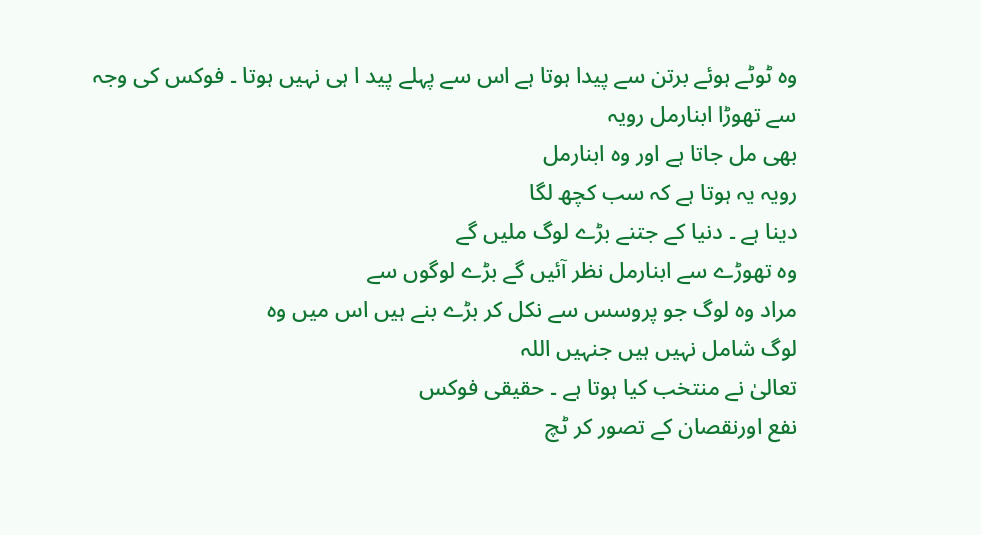وہ ٹوٹے ہوئے برتن سے پیدا ہوتا ہے اس سے پہلے پید ا ہی نہیں ہوتا ۔ فوکس کی وجہ
سے تھوڑا ابنارمل رویہ
بھی مل جاتا ہے اور وہ ابنارمل
رویہ یہ ہوتا ہے کہ سب کچھ لگا
دینا ہے ۔ دنیا کے جتنے بڑے لوگ ملیں گے
وہ تھوڑے سے ابنارمل نظر آئیں گے بڑے لوگوں سے
مراد وہ لوگ جو پروسس سے نکل کر بڑے بنے ہیں اس میں وہ
لوگ شامل نہیں ہیں جنہیں اللہ
تعالیٰ نے منتخب کیا ہوتا ہے ۔ حقیقی فوکس
نفع اورنقصان کے تصور کر ٹچ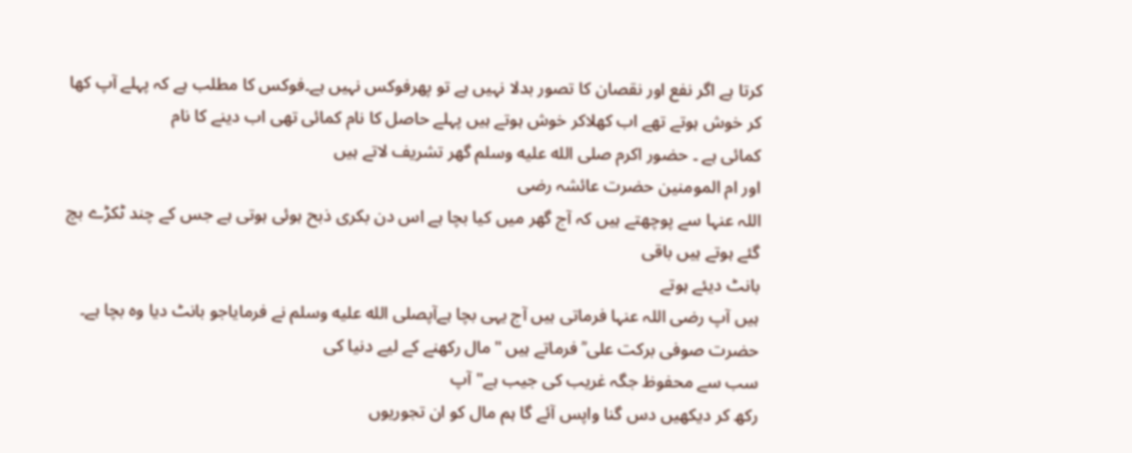کرتا ہے اگر نفع اور نقصان کا تصور بدلا نہیں ہے تو پھرفوکس نہیں ہے۔فوکس کا مطلب ہے کہ پہلے آپ کھا کر خوش ہوتے تھے اب کھلاکر خوش ہوتے ہیں پہلے حاصل کا نام کمائی تھی اب دینے کا نام
کمائی ہے ۔ حضور اکرم صلى الله عليه وسلم گھر تشریف لاتے ہیں
اور ام المومنین حضرت عائشہ رضی
اللہ عنہا سے پوچھتے ہیں کہ آج گھر میں کیا بچا ہے اس دن بکری ذبح ہوئی ہوتی ہے جس کے چند ٹکڑے بچ گئے ہوتے ہیں باقی
بانٹ دیئے ہوتے
ہیں آپ رضی اللہ عنہا فرماتی ہیں آج یہی بچا ہےآپصلى الله عليه وسلم نے فرمایاجو بانٹ دیا وہ بچا ہے۔ حضرت صوفی برکت علی ؒ فرماتے ہیں "مال رکھنے کے لیے دنیا کی
سب سے محفوظ جگہ غریب کی جیب ہے"آپ
رکھ کر دیکھیں دس گنا واپس آئے گا ہم مال کو ان تجوریوں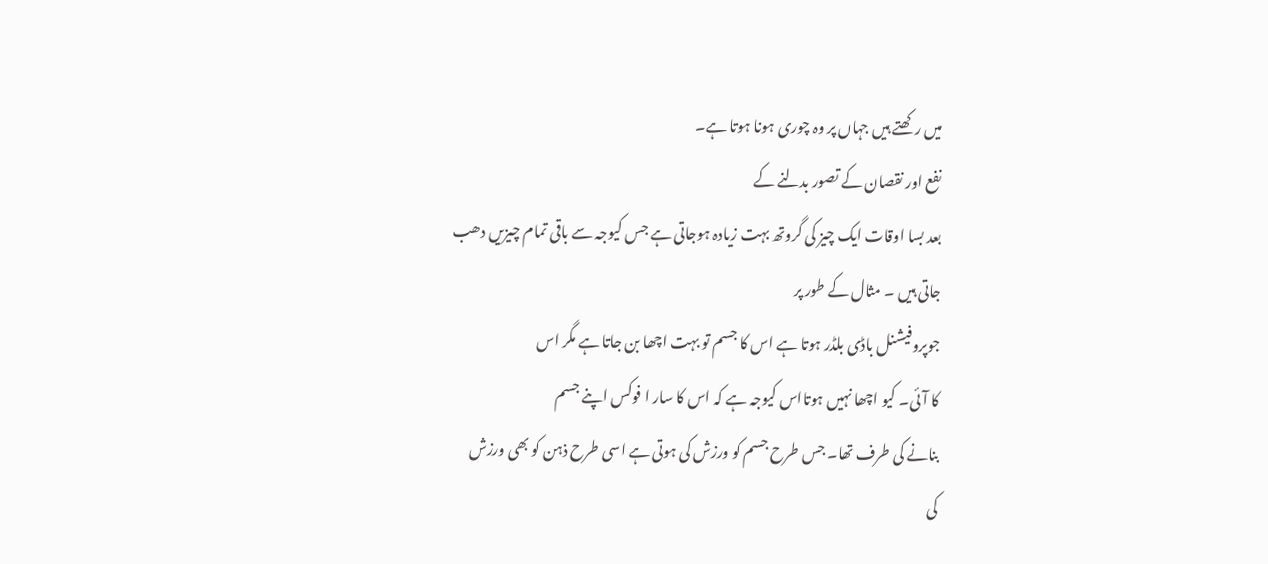میں رکھتے ہیں جہاں پر وہ چوری ہونا ہوتا ہے۔
نفع اور نقصان کے تصور بدلنے کے
بعد بسا اوقات ایک چیز کی گروتھ بہت زیادہ ہوجاتی ہے جس کیوجہ سے باقی تمام چیزیں دھب
جاتی ہیں ۔ مثال کے طور پر
جوپروفیشنل باڈی بلڈر ہوتا ہے اس کا جسم تو بہت اچھا بن جاتا ہے مگر اس
کا آئی۔ کیو اچھا نہیں ہوتااس کیوجہ ہے کہ اس کا سار ا فوکس اپنے جسم
بنانے کی طرف تھا۔ جس طرح جسم کو ورزش کی ہوتی ہے اسی طرح ذہن کو بھی ورزش
کی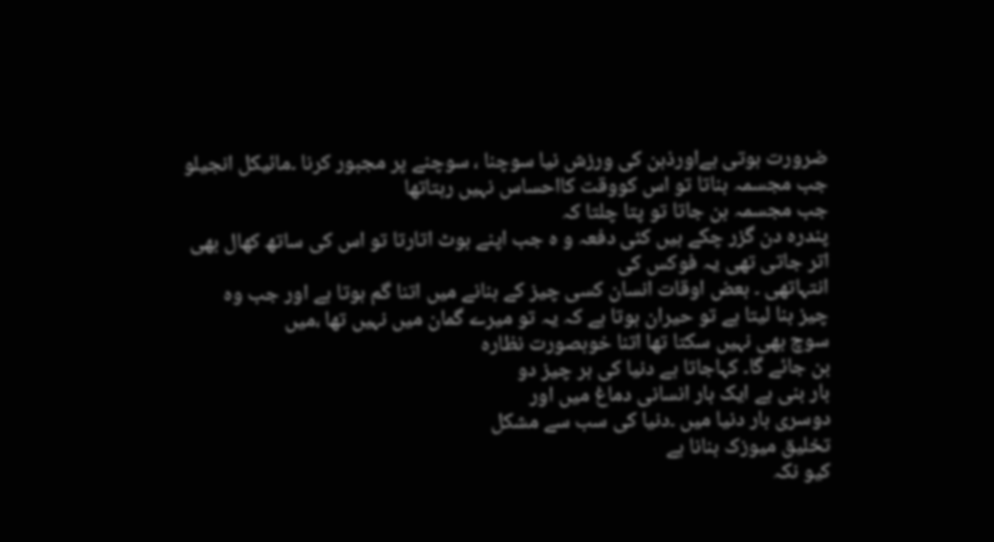ضرورت ہوتی ہےاورذہن کی ورزش نیا سوچنا ، سوچنے پر مجبور کرنا ۔مائیکل انجیلو
جب مجسمہ بناتا تو اس کووقت کااحساس نہیں رہتاتھا
جب مجسمہ بن جاتا تو پتا چلتا کہ
پندرہ دن گزر چکے ہیں کئی دفعہ و ہ جب اپنے بوٹ اتارتا تو اس کی ساتھ کھال بھی اتر جاتی تھی یہ فوکس کی
انتہاتھی ۔ بعض اوقات انسان کسی چیز کے بنانے میں اتنا گم ہوتا ہے اور جب وہ
چیز بنا لیتا ہے تو حیران ہوتا ہے کہ یہ تو میرے گمان میں نہیں تھا ،میں
سوچ بھی نہیں سکتا تھا اتنا خوبصورت نظارہ
بن جائے گا۔ کہاجاتا ہے دنیا کی ہر چیز دو
بار بنی ہے ایک بار انسانی دماغ میں اور
دوسری بار دنیا میں ۔دنیا کی سب سے مشکل
تخلیق میوزک بنانا ہے
کیو نکہ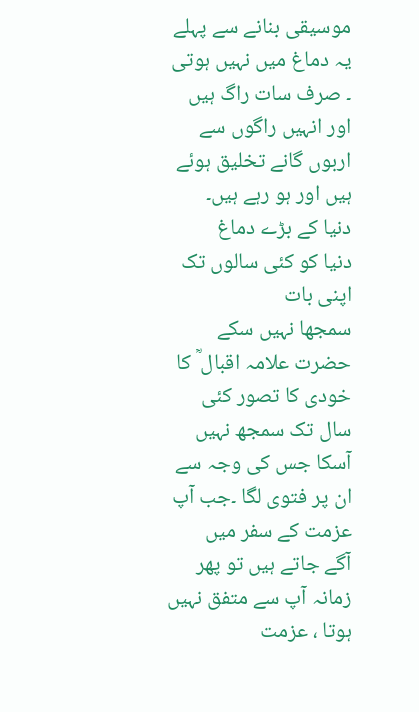موسیقی بنانے سے پہلے یہ دماغ میں نہیں ہوتی ۔ صرف سات راگ ہیں اور انہیں راگوں سے
اربوں گانے تخلیق ہوئے ہیں اور ہو رہے ہیں۔
دنیا کے بڑے دماغ
دنیا کو کئی سالوں تک اپنی بات
سمجھا نہیں سکے حضرت علامہ اقبال ؒ کا
خودی کا تصور کئی سال تک سمجھ نہیں
آسکا جس کی وجہ سے ان پر فتوی لگا ۔جب آپ عزمت کے سفر میں
آگے جاتے ہیں تو پھر زمانہ آپ سے متفق نہیں ہوتا ، عزمت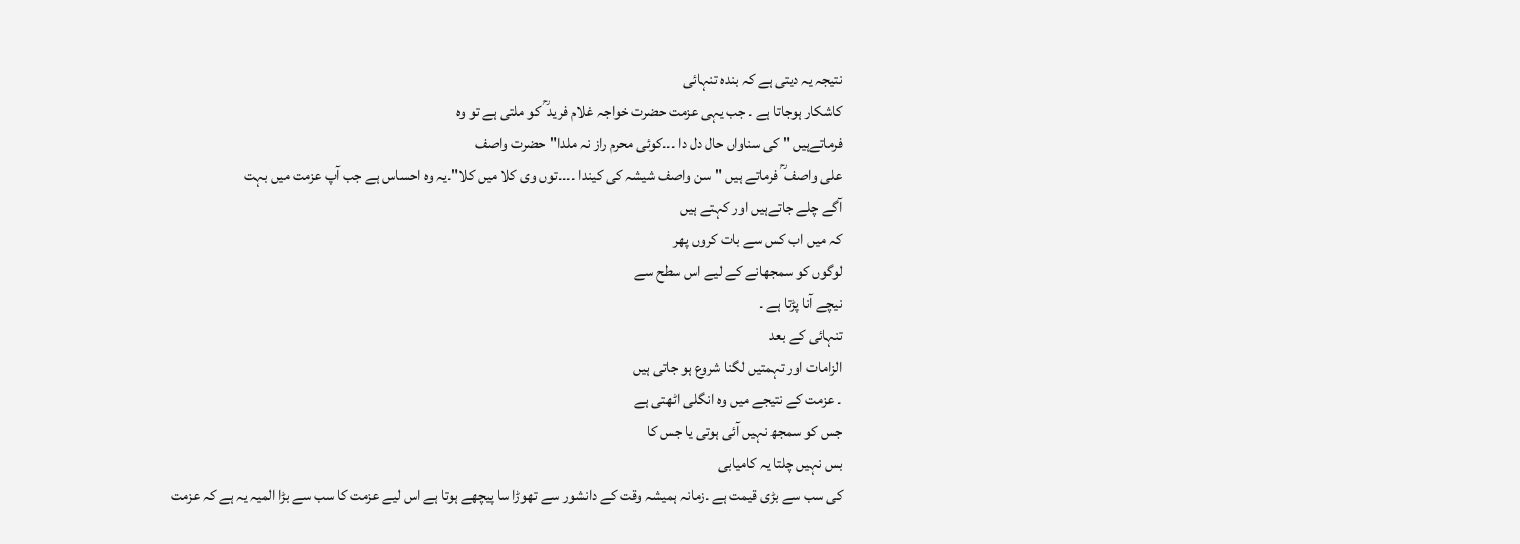نتیجہ یہ دیتی ہے کہ بندہ تنہائی
کاشکار ہوجاتا ہے ۔ جب یہی عزمت حضرت خواجہ غلام فرید ؒ کو ملتی ہے تو وہ
فرماتےہیں " کی سناواں حال دل دا ۔۔۔کوئی محرم راز نہ ملدا"حضرت واصف
علی واصف ؒ فرماتے ہیں "سن واصف شیشہ کی کیندا ۔۔۔۔توں وی کلا میں کلا"۔یہ وہ احساس ہے جب آپ عزمت میں بہت
آگے چلے جاتےہیں اور کہتے ہیں
کہ میں اب کس سے بات کروں پھر
لوگوں کو سمجھانے کے لیے اس سطح سے
نیچے آنا پڑتا ہے ۔
تنہائی کے بعد
الزامات اور تہمتیں لگنا شروع ہو جاتی ہیں
۔ عزمت کے نتیجے میں وہ انگلی اٹھتی ہے
جس کو سمجھ نہیں آئی ہوتی یا جس کا
بس نہیں چلتا یہ کامیابی
کی سب سے بڑی قیمت ہے ۔زمانہ ہمیشہ وقت کے دانشور سے تھوڑا سا پیچھے ہوتا ہے اس لیے عزمت کا سب سے بڑا المیہ یہ ہے کہ عزمت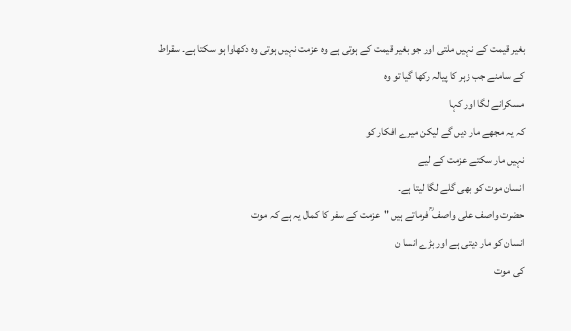بغیر قیمت کے نہیں ملتی اور جو بغیر قیمت کے ہوتی ہے وہ عزمت نہیں ہوتی وہ دکھاوا ہو سکتا ہے۔ سقراط
کے سامنے جب زہر کا پیالہ رکھا گیا تو وہ
مسکرانے لگا اور کہا
کہ یہ مجھے مار دیں گے لیکن میرے افکار کو
نہیں مار سکتے عزمت کے لیے
انسان موت کو بھی گلے لگا لیتا ہے۔
حضرت واصف علی واصف ؒ فرماتے ہیں "عزمت کے سفر کا کمال یہ ہے کہ موت
انسان کو مار دیتی ہے اور بڑے انسا ن
کی موت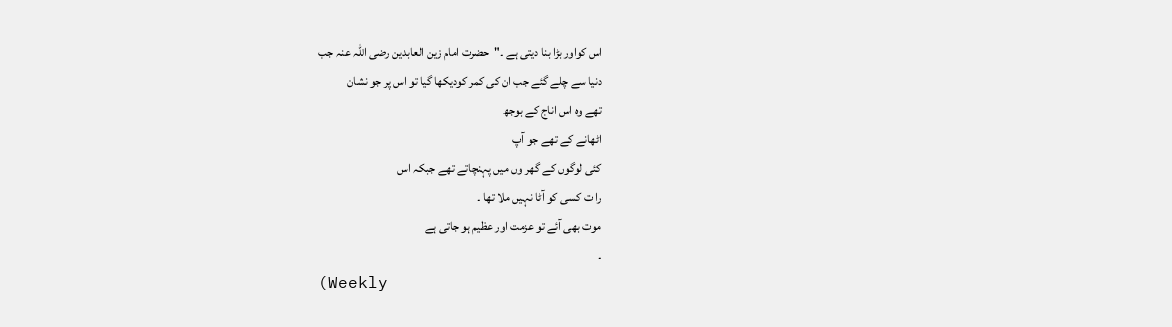اس کواور بڑا بنا دیتی ہے ۔"حضرت امام زین العابدین رضی اللہ عنہ جب
دنیا سے چلے گئے جب ان کی کمر کودیکھا گیا تو اس پر جو نشان
تھے وہ اس اناج کے بوجھ
اٹھانے کے تھے جو آپ
کئی لوگوں کے گھر وں میں پہنچاتے تھے جبکہ اس
را ت کسی کو آٹا نہیں ملا تھا ۔
موت بھی آئے تو عزمت اور عظیم ہو جاتی ہے
۔
(Weekly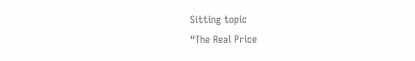Sitting topic
“The Real Price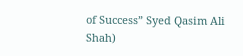of Success” Syed Qasim Ali Shah)